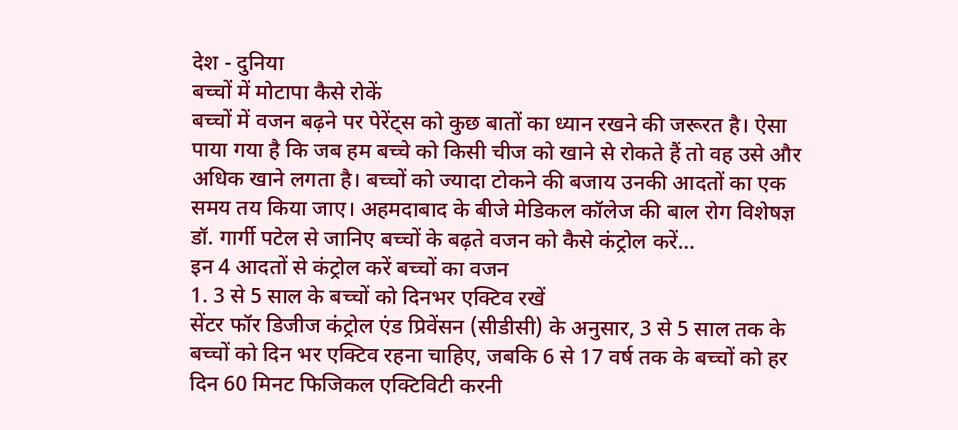देश - दुनिया
बच्चों में मोटापा कैसे रोकें
बच्चों में वजन बढ़ने पर पेरेंट्स को कुछ बातों का ध्यान रखने की जरूरत है। ऐसा पाया गया है कि जब हम बच्चे को किसी चीज को खाने से रोकते हैं तो वह उसे और अधिक खाने लगता है। बच्चों को ज्यादा टोकने की बजाय उनकी आदतों का एक समय तय किया जाए। अहमदाबाद के बीजे मेडिकल कॉलेज की बाल रोग विशेषज्ञ डॉ. गार्गी पटेल से जानिए बच्चों के बढ़ते वजन को कैसे कंट्रोल करें…
इन 4 आदतों से कंट्रोल करें बच्चों का वजन
1. 3 से 5 साल के बच्चों को दिनभर एक्टिव रखें
सेंटर फॉर डिजीज कंट्रोल एंड प्रिवेंसन (सीडीसी) के अनुसार, 3 से 5 साल तक के बच्चों को दिन भर एक्टिव रहना चाहिए, जबकि 6 से 17 वर्ष तक के बच्चों को हर दिन 60 मिनट फिजिकल एक्टिविटी करनी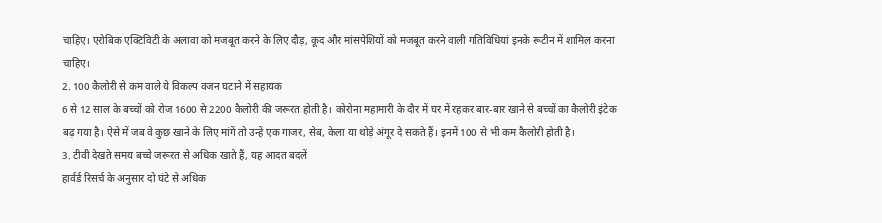चाहिए। एरोबिक एक्टिविटी के अलावा को मजबूत करने के लिए दौड़, कूद और मांसपेशियों को मजबूत करने वाली गतिविधियां इनके रूटीन में शामिल करना चाहिए।
2. 100 कैलोरी से कम वाले ये विकल्प वजन घटाने में सहायक
6 से 12 साल के बच्चों को रोज 1600 से 2200 कैलोरी की जरूरत होती है। कोरोना महामारी के दौर में घर में रहकर बार-बार खाने से बच्चों का कैलोरी इंटेक बढ़ गया है। ऐसे में जब वे कुछ खाने के लिए मांगें तो उन्हें एक गाजर, सेब, केला या थोड़े अंगूर दे सकते हैं। इनमें 100 से भी कम कैलोरी होती है।
3. टीवी देखते समय बच्चे जरूरत से अधिक खाते हैं, यह आदत बदलें
हार्वर्ड रिसर्च के अनुसार दो घंटे से अधिक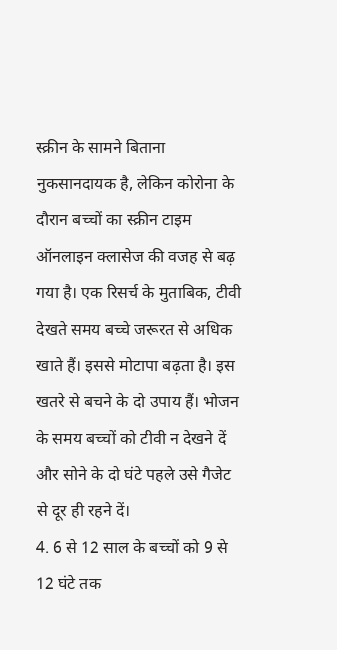स्क्रीन के सामने बिताना नुकसानदायक है, लेकिन कोरोना के दौरान बच्चों का स्क्रीन टाइम ऑनलाइन क्लासेज की वजह से बढ़ गया है। एक रिसर्च के मुताबिक, टीवी देखते समय बच्चे जरूरत से अधिक खाते हैं। इससे मोटापा बढ़ता है। इस खतरे से बचने के दो उपाय हैं। भोजन के समय बच्चों को टीवी न देखने दें और सोने के दो घंटे पहले उसे गैजेट से दूर ही रहने दें।
4. 6 से 12 साल के बच्चों को 9 से 12 घंटे तक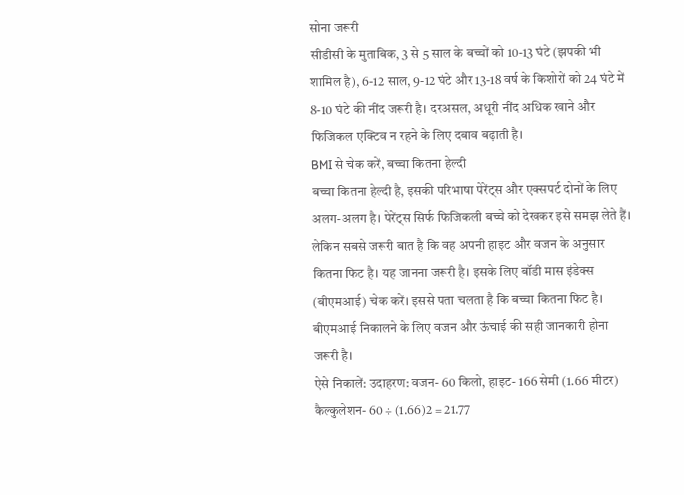सोना जरूरी
सीडीसी के मुताबिक, 3 से 5 साल के बच्चों को 10-13 घंटे (झपकी भी शामिल है), 6-12 साल, 9-12 घंटे और 13-18 वर्ष के किशोरों को 24 घंटे में 8-10 घंटे की नींद जरूरी है। दरअसल, अधूरी नींद अधिक खाने और फिजिकल एक्टिव न रहने के लिए दबाव बढ़ाती है।
BMI से चेक करें, बच्चा कितना हेल्दी
बच्चा कितना हेल्दी है, इसकी परिभाषा पेरेंट्स और एक्सपर्ट दोनों के लिए अलग-अलग है। पेरेंट्स सिर्फ फिजिकली बच्चे को देखकर इसे समझ लेते हैं। लेकिन सबसे जरूरी बात है कि वह अपनी हाइट और वजन के अनुसार कितना फिट है। यह जानना जरूरी है। इसके लिए बॉडी मास इंडेक्स (बीएमआई) चेक करें। इससे पता चलता है कि बच्चा कितना फिट है।
बीएमआई निकालने के लिए वजन और ऊंचाई की सही जानकारी होना जरूरी है।
ऐसे निकालें: उदाहरण: वजन- 60 किलो, हाइट- 166 सेमी (1.66 मीटर) कैल्कुलेशन- 60 ÷ (1.66)2 = 21.77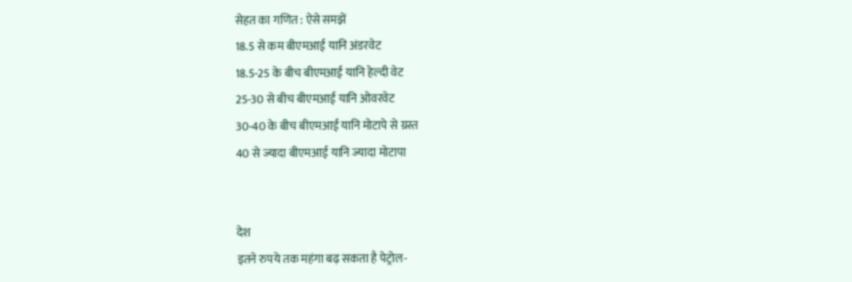सेहत का गणित : ऐसे समझें
18.5 से कम बीएमआई यानि अंडरवेट
18.5-25 के बीच बीएमआई यानि हेल्दी वेट
25-30 से बीच बीएमआई यानि ओवरवेट
30-40 के बीच बीएमआई यानि मोटापे से ग्रस्त
40 से ज्यादा बीएमआई यानि ज्यादा मोटापा


देश
इतने रुपये तक महंगा बढ़ सकता है पेट्रोल-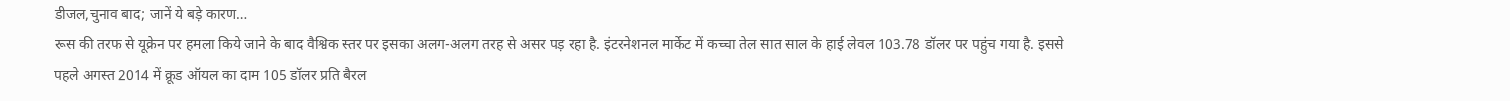डीजल,चुनाव बाद; जानें ये बड़े कारण…
रूस की तरफ से यूक्रेन पर हमला किये जाने के बाद वैश्विक स्तर पर इसका अलग-अलग तरह से असर पड़ रहा है. इंटरनेशनल मार्केट में कच्चा तेल सात साल के हाई लेवल 103.78 डॉलर पर पहुंच गया है. इससे पहले अगस्त 2014 में क्रूड ऑयल का दाम 105 डॉलर प्रति बैरल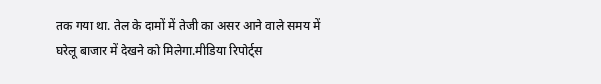तक गया था. तेल के दामों में तेजी का असर आने वाले समय में घरेलू बाजार में देखने को मिलेगा.मीडिया रिपोर्ट्स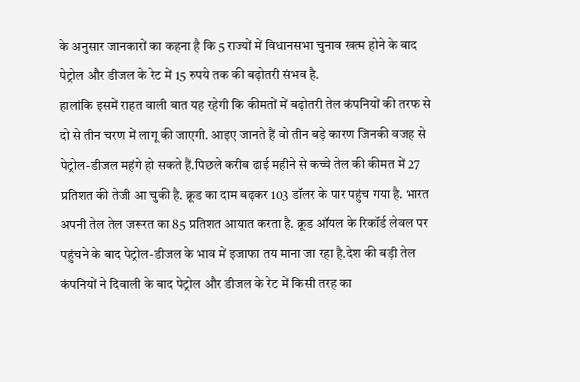के अनुसार जानकारों का कहना है कि 5 राज्यों में विधानसभा चुनाव खत्म होने के बाद पेट्रोल और डीजल के रेट में 15 रुपये तक की बढ़ोतरी संभव है.
हालांकि इसमें राहत वाली बात यह रहेगी कि कीमतों में बढ़ोतरी तेल कंपनियों की तरफ से दो से तीन चरण में लागू की जाएगी. आइए जानते हैं वो तीन बड़े कारण जिनकी वजह से पेट्रोल-डीजल महंगे हो सकते हैं.पिछले करीब ढाई महीने से कच्चे तेल की कीमत में 27 प्रतिशत की तेजी आ चुकी है. क्रूड का दाम बढ़कर 103 डॉलर के पार पहुंच गया है. भारत अपनी तेल तेल जरूरत का 85 प्रतिशत आयात करता है. क्रूड ऑयल के रिकॉर्ड लेवल पर पहुंचने के बाद पेट्रोल-डीजल के भाव में इजाफा तय माना जा रहा है.देश की बड़ी तेल कंपनियों ने दिवाली के बाद पेट्रोल और डीजल के रेट में किसी तरह का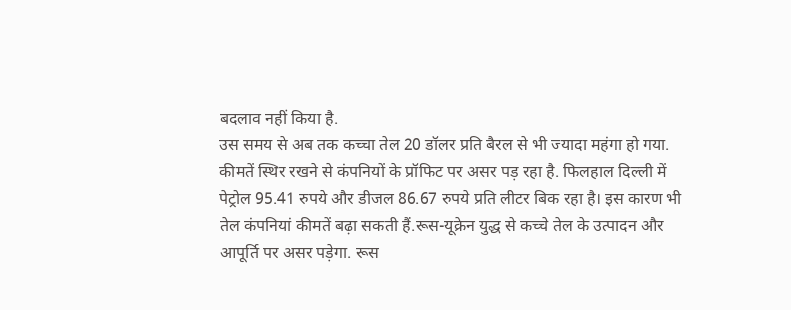बदलाव नहीं किया है.
उस समय से अब तक कच्चा तेल 20 डॉलर प्रति बैरल से भी ज्यादा महंगा हो गया. कीमतें स्थिर रखने से कंपनियों के प्रॉफिट पर असर पड़ रहा है. फिलहाल दिल्ली में पेट्रोल 95.41 रुपये और डीजल 86.67 रुपये प्रति लीटर बिक रहा है। इस कारण भी तेल कंपनियां कीमतें बढ़ा सकती हैं.रूस-यूक्रेन युद्ध से कच्चे तेल के उत्पादन और आपूर्ति पर असर पड़ेगा. रूस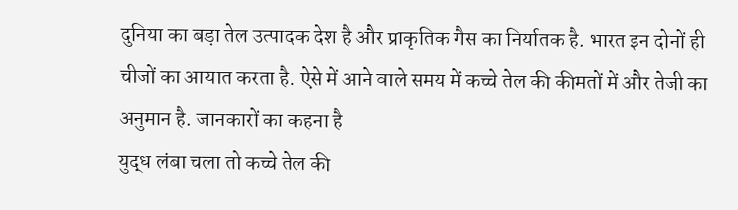दुनिया का बड़ा तेल उत्पादक देश है और प्राकृतिक गैस का निर्यातक है. भारत इन दोनों ही चीजों का आयात करता है. ऐसे में आने वाले समय में कच्चे तेल की कीमतों में और तेजी का अनुमान है. जानकारों का कहना है
युद्ध लंबा चला तो कच्चे तेल की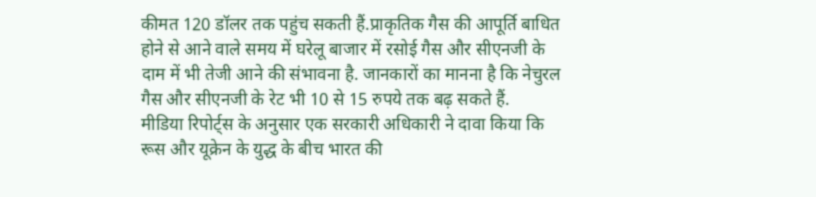कीमत 120 डॉलर तक पहुंच सकती हैं.प्राकृतिक गैस की आपूर्ति बाधित होने से आने वाले समय में घरेलू बाजार में रसोई गैस और सीएनजी के दाम में भी तेजी आने की संभावना है. जानकारों का मानना है कि नेचुरल गैस और सीएनजी के रेट भी 10 से 15 रुपये तक बढ़ सकते हैं.
मीडिया रिपोर्ट्स के अनुसार एक सरकारी अधिकारी ने दावा किया कि रूस और यूक्रेन के युद्ध के बीच भारत की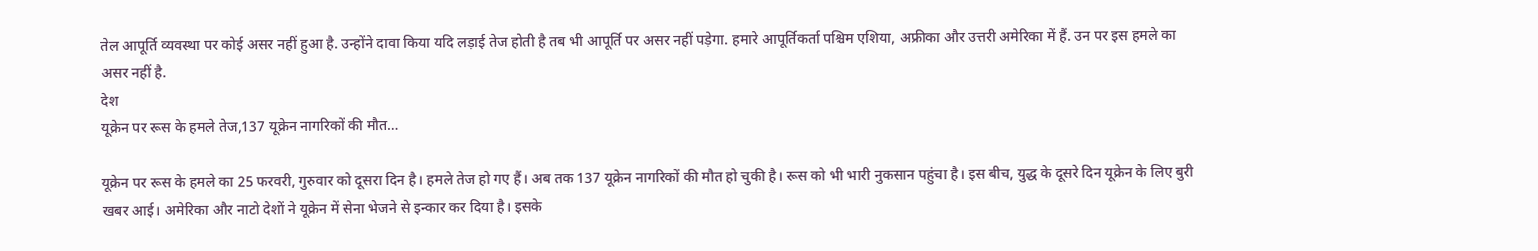तेल आपूर्ति व्यवस्था पर कोई असर नहीं हुआ है. उन्होंने दावा किया यदि लड़ाई तेज होती है तब भी आपूर्ति पर असर नहीं पड़ेगा. हमारे आपूर्तिकर्ता पश्चिम एशिया, अफ्रीका और उत्तरी अमेरिका में हैं. उन पर इस हमले का असर नहीं है.
देश
यूक्रेन पर रूस के हमले तेज,137 यूक्रेन नागरिकों की मौत…

यूक्रेन पर रूस के हमले का 25 फरवरी, गुरुवार को दूसरा दिन है। हमले तेज हो गए हैं। अब तक 137 यूक्रेन नागरिकों की मौत हो चुकी है। रूस को भी भारी नुकसान पहुंचा है। इस बीच, युद्ध के दूसरे दिन यूक्रेन के लिए बुरी खबर आई। अमेरिका और नाटो देशों ने यूक्रेन में सेना भेजने से इन्कार कर दिया है। इसके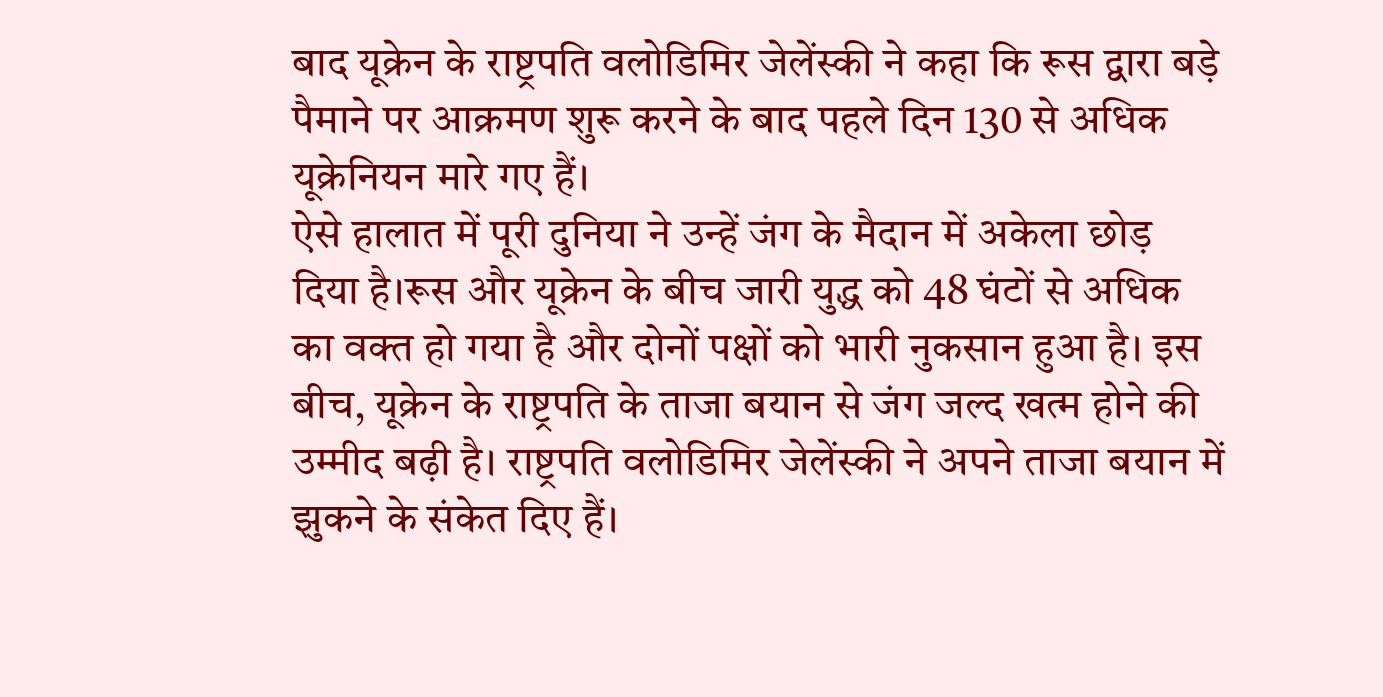बाद यूक्रेन के राष्ट्रपति वलोडिमिर जेलेंस्की ने कहा कि रूस द्वारा बड़े पैमाने पर आक्रमण शुरू करने के बाद पहले दिन 130 से अधिक यूक्रेनियन मारे गए हैं।
ऐसे हालात में पूरी दुनिया ने उन्हें जंग के मैदान में अकेला छोड़ दिया है।रूस और यूक्रेन के बीच जारी युद्ध को 48 घंटों से अधिक का वक्त हो गया है और दोनों पक्षों को भारी नुकसान हुआ है। इस बीच, यूक्रेन के राष्ट्रपति के ताजा बयान से जंग जल्द खत्म होने की उम्मीद बढ़ी है। राष्ट्रपति वलोडिमिर जेलेंस्की ने अपने ताजा बयान में झुकने के संकेत दिए हैं।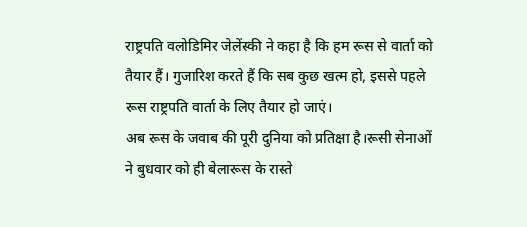राष्ट्रपति वलोडिमिर जेलेंस्की ने कहा है कि हम रूस से वार्ता को तैयार हैं। गुजारिश करते हैं कि सब कुछ खत्म हो, इससे पहले रूस राष्ट्रपति वार्ता के लिए तैयार हो जाएं।
अब रूस के जवाब की पूरी दुनिया को प्रतिक्षा है।रूसी सेनाओं ने बुधवार को ही बेलारूस के रास्ते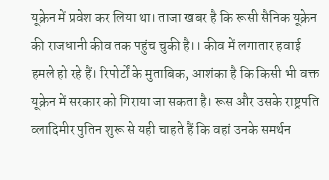यूक्रेन में प्रवेश कर लिया था। ताजा खबर है कि रूसी सैनिक यूक्रेन की राजधानी कीव तक पहुंच चुकी है।। कीव में लगातार हवाई हमले हो रहे हैं। रिपोर्टों के मुताबिक, आशंका है कि किसी भी वक्त यूक्रेन में सरकार को गिराया जा सकता है। रूस और उसके राष्ट्रपति व्लादिमीर पुतिन शुरू से यही चाहते हैं कि वहां उनके समर्थन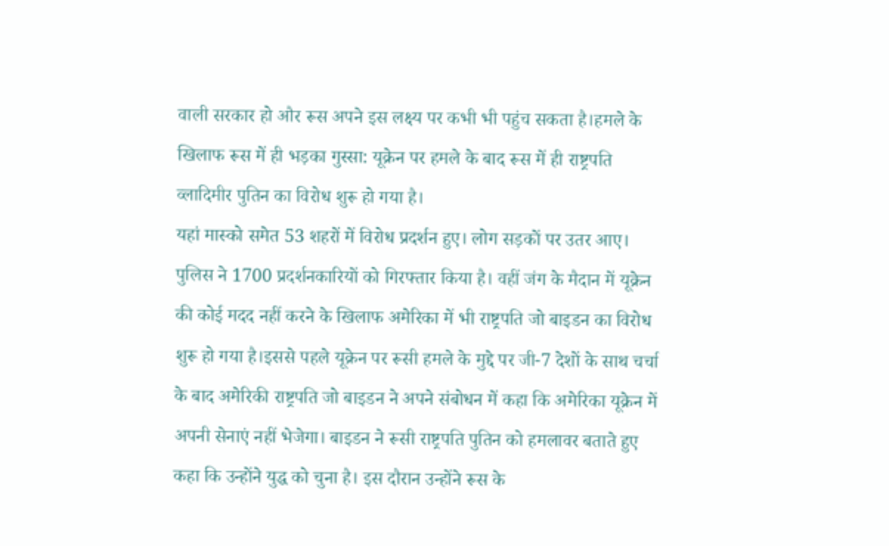वाली सरकार हो और रूस अपने इस लक्ष्य पर कभी भी पहुंच सकता है।हमले के खिलाफ रूस में ही भड़का गुस्सा: यूक्रेन पर हमले के बाद रूस में ही राष्ट्रपति व्लादिमीर पुतिन का विरोध शुरू हो गया है।
यहां मास्को समेत 53 शहरों में विरोध प्रदर्शन हुए। लोग सड़कों पर उतर आए। पुलिस ने 1700 प्रदर्शनकारियों को गिरफ्तार किया है। वहीं जंग के मैदान में यूक्रेन की कोई मदद नहीं करने के खिलाफ अमेरिका में भी राष्ट्रपति जो बाइडन का विरोध शुरू हो गया है।इससे पहले यूक्रेन पर रूसी हमले के मुद्दे पर जी-7 देशों के साथ चर्चा के बाद अमेरिकी राष्ट्रपति जो बाइडन ने अपने संबोधन में कहा कि अमेरिका यूक्रेन में अपनी सेनाएं नहीं भेजेगा। बाइडन ने रूसी राष्ट्रपति पुतिन को हमलावर बताते हुए कहा कि उन्होंने युद्ध को चुना है। इस दौरान उन्होंने रूस के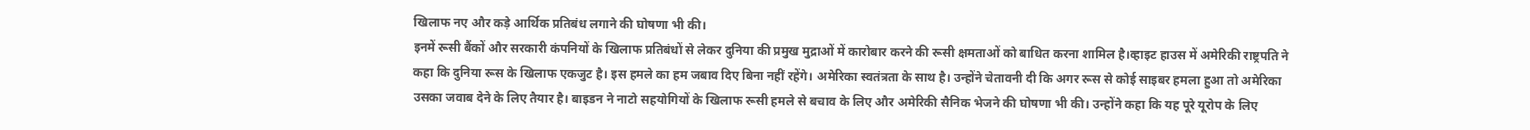खिलाफ नए और कड़े आर्थिक प्रतिबंध लगाने की घोषणा भी की।
इनमें रूसी बैंकों और सरकारी कंपनियों के खिलाफ प्रतिबंधों से लेकर दुनिया की प्रमुख मुद्राओं में कारोबार करने की रूसी क्षमताओं को बाधित करना शामिल है।व्हाइट हाउस में अमेरिकी राष्ट्रपति ने कहा कि दुनिया रूस के खिलाफ एकजुट है। इस हमले का हम जबाव दिए बिना नहीं रहेंगे। अमेरिका स्वतंत्रता के साथ है। उन्होंने चेतावनी दी कि अगर रूस से कोई साइबर हमला हुआ तो अमेरिका उसका जवाब देने के लिए तैयार है। बाइडन ने नाटो सहयोगियों के खिलाफ रूसी हमले से बचाव के लिए और अमेरिकी सैनिक भेजने की घोषणा भी की। उन्होंने कहा कि यह पूरे यूरोप के लिए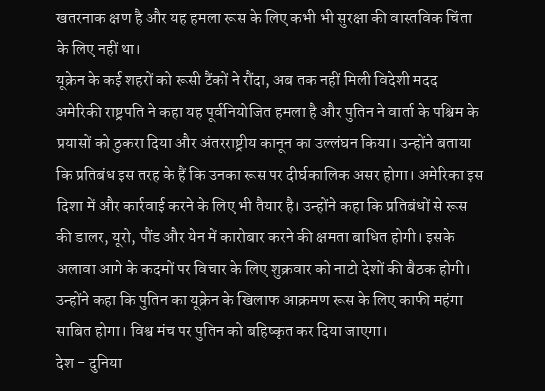खतरनाक क्षण है और यह हमला रूस के लिए कभी भी सुरक्षा की वास्तविक चिंता के लिए नहीं था।
यूक्रेन के कई शहरों को रूसी टैंकों ने रौंदा, अब तक नहीं मिली विदेशी मदद
अमेरिकी राष्ट्रपति ने कहा यह पूर्वनियोजित हमला है और पुतिन ने वार्ता के पश्चिम के प्रयासों को ठुकरा दिया और अंतरराष्ट्रीय कानून का उल्लंघन किया। उन्होंने बताया कि प्रतिबंध इस तरह के हैं कि उनका रूस पर दीर्घकालिक असर होगा। अमेरिका इस दिशा में और कार्रवाई करने के लिए भी तैयार है। उन्होंने कहा कि प्रतिबंधों से रूस की डालर, यूरो, पौंड और येन में कारोबार करने की क्षमता बाधित होगी। इसके अलावा आगे के कदमों पर विचार के लिए शुक्रवार को नाटो देशों की बैठक होगी। उन्होंने कहा कि पुतिन का यूक्रेन के खिलाफ आक्रमण रूस के लिए काफी महंगा साबित होगा। विश्व मंच पर पुतिन को बहिष्कृत कर दिया जाएगा।
देश - दुनिया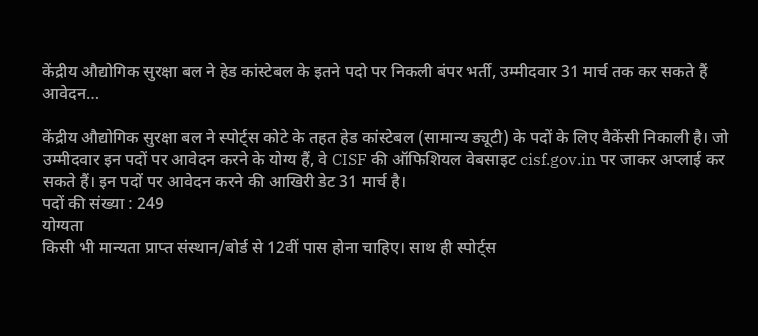केंद्रीय औद्योगिक सुरक्षा बल ने हेड कांस्टेबल के इतने पदो पर निकली बंपर भर्ती, उम्मीदवार 31 मार्च तक कर सकते हैं आवेदन…

केंद्रीय औद्योगिक सुरक्षा बल ने स्पोर्ट्स कोटे के तहत हेड कांस्टेबल (सामान्य ड्यूटी) के पदों के लिए वैकेंसी निकाली है। जो उम्मीदवार इन पदों पर आवेदन करने के योग्य हैं, वे CISF की ऑफिशियल वेबसाइट cisf.gov.in पर जाकर अप्लाई कर सकते हैं। इन पदों पर आवेदन करने की आखिरी डेट 31 मार्च है।
पदों की संख्या : 249
योग्यता
किसी भी मान्यता प्राप्त संस्थान/बोर्ड से 12वीं पास होना चाहिए। साथ ही स्पोर्ट्स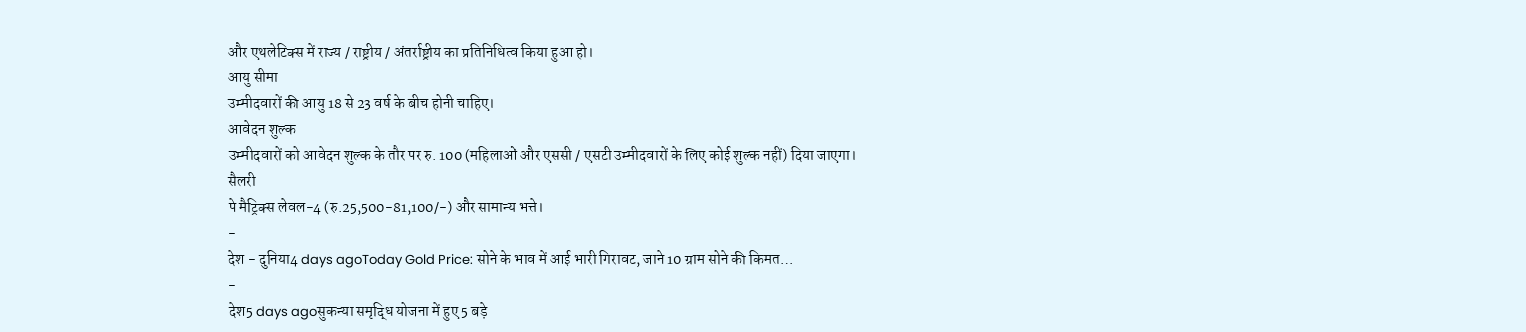और एथलेटिक्स में राज्य / राष्ट्रीय / अंतर्राष्ट्रीय का प्रतिनिधित्व किया हुआ हो।
आयु सीमा
उम्मीदवारों की आयु 18 से 23 वर्ष के बीच होनी चाहिए।
आवेदन शुल्क
उम्मीदवारों को आवेदन शुल्क के तौर पर रु. 100 (महिलाओं और एससी / एसटी उम्मीदवारों के लिए कोई शुल्क नहीं) दिया जाएगा।
सैलरी
पे मैट्रिक्स लेवल-4 (रु.25,500-81,100/-) और सामान्य भत्ते।
-
देश - दुनिया4 days agoToday Gold Price: सोने के भाव में आई भारी गिरावट, जाने 10 ग्राम सोने की किमत…
-
देश5 days agoसुकन्या समृद्धि योजना में हुए 5 बड़े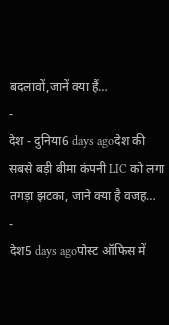बदलावों,जानें क्या हैं…
-
देश - दुनिया6 days agoदेश की सबसे बड़ी बीमा कंपनी LIC को लगा तगड़ा झटका, जाने क्या है वजह…
-
देश5 days agoपोस्ट ऑफिस में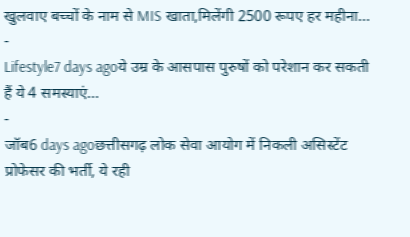खुलवाए बच्चों के नाम से MIS खाता,मिलेंगी 2500 रूपए हर महीना…
-
Lifestyle7 days agoये उम्र के आसपास पुरुषों को परेशान कर सकती हैं ये 4 समस्याएं…
-
जॉब6 days agoछत्तीसगढ़ लोक सेवा आयोग में निकली असिस्टेंट प्रोफेसर की भर्ती, ये रही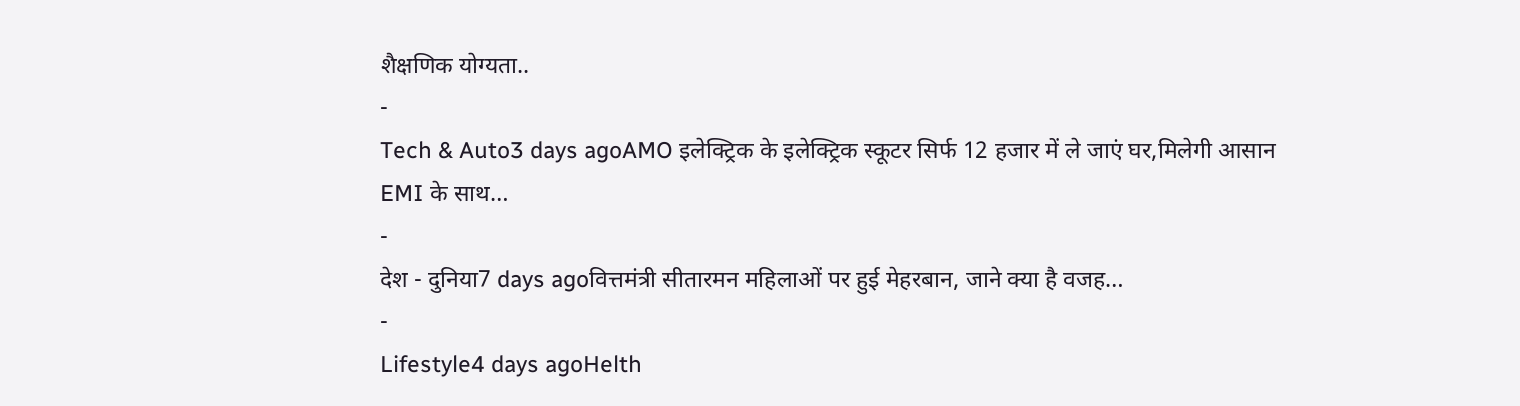शैक्षणिक योग्यता..
-
Tech & Auto3 days agoAMO इलेक्ट्रिक के इलेक्ट्रिक स्कूटर सिर्फ 12 हजार में ले जाएं घर,मिलेगी आसान EMI के साथ…
-
देश - दुनिया7 days agoवित्तमंत्री सीतारमन महिलाओं पर हुई मेहरबान, जाने क्या है वजह…
-
Lifestyle4 days agoHelth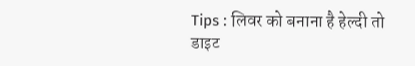Tips : लिवर को बनाना है हेल्दी तो डाइट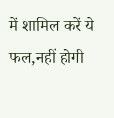में शामिल करें ये फल,नहीं होगी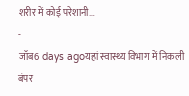शरीर में कोई परेशानी…
-
जॉब6 days agoयहां स्वास्थ्य विभाग में निकली बंपर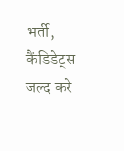भर्ती, कैंडिडेट्स जल्द करे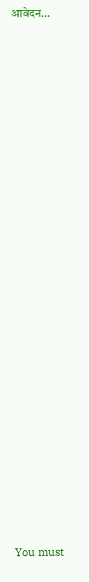आवेदन…






























You must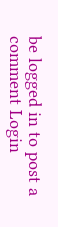be logged in to post a comment Login